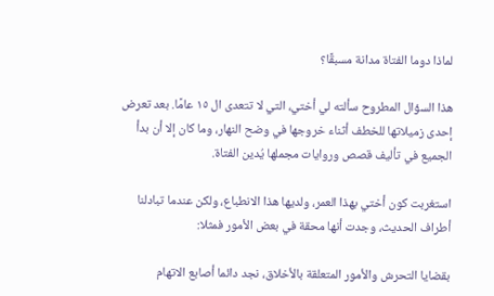لماذا دوما الفتاة مدانة مسبقًا؟

هذا السؤال المطروح سألته لي أختي، التي لا تتعدى ال ١٥ عامًا. بعد تعرض إحدى زميلاتها للخطف أثناء خروجها في وضح النهار، وما كان إلا أن بدأ الجميع في تأليف قصص وروايات مجملها يُدين الفتاة.

استغربت كون أختي بهذا العمر، ولديها هذا الانطباع، ولكن عندما تبادلنا أطراف الحديث، وجدت أنها محقة في بعض الأمور فمثلا:

بقضايا التحرش والأمور المتعلقة بالأخلاق، نجد دائما أصابع الاتهام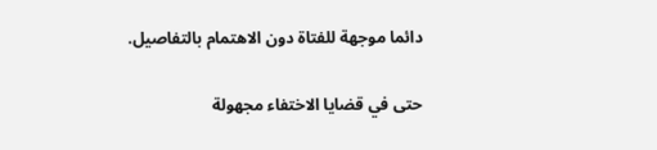دائما موجهة للفتاة دون الاهتمام بالتفاصيل.

حتى في قضايا الاختفاء مجهولة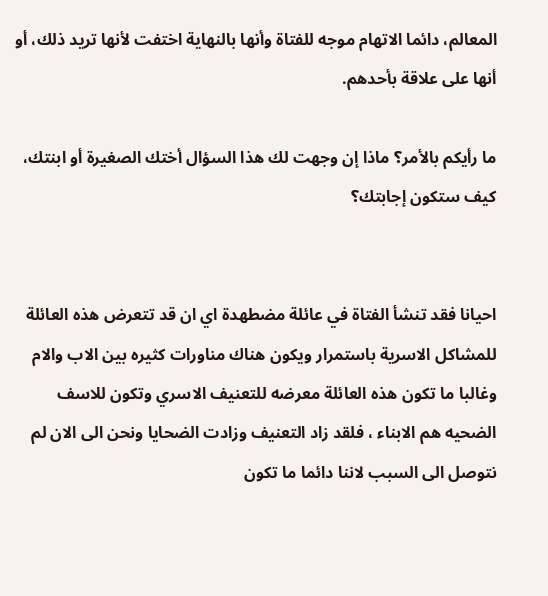المعالم، دائما الاتهام موجه للفتاة وأنها بالنهاية اختفت لأنها تريد ذلك، أو أنها على علاقة بأحدهم.

ما رأيكم بالأمر؟ ماذا إن وجهت لك هذا السؤال أختك الصغيرة أو ابنتك، كيف ستكون إجابتك؟


احيانا فقد تنشأ الفتاة في عائلة مضطهدة اي ان قد تتعرض هذه العائلة للمشاكل الاسرية باستمرار ويكون هناك مناورات كثيره بين الاب والام وغالبا ما تكون هذه العائلة معرضه للتعنيف الاسري وتكون للاسف الضحيه هم الابناء ، فلقد زاد التعنيف وزادت الضحايا ونحن الى الان لم نتوصل الى السبب لاننا دائما ما تكون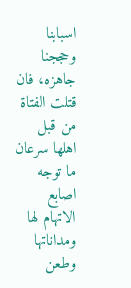اسبابنا وحججنا جاهزه، فان قتلت الفتاة من قبل اهلها سرعان ما توجه اصابع الاتهام لها ومداناتها وطعن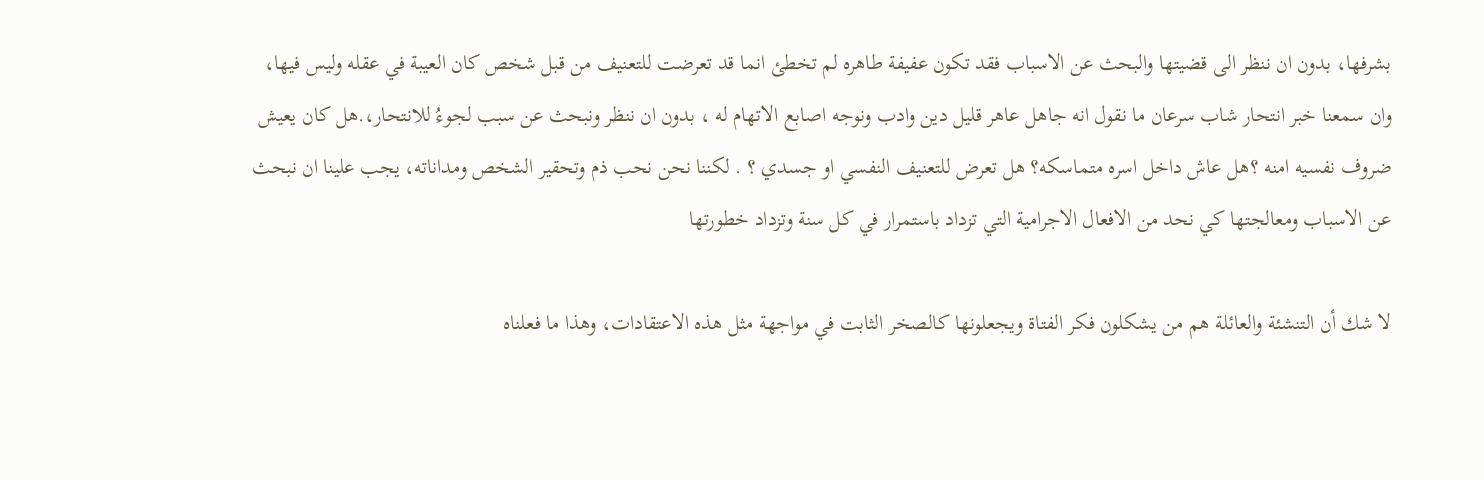بشرفها، بدون ان ننظر الى قضيتها والبحث عن الاسباب فقد تكون عفيفة طاهره لم تخطئ انما قد تعرضت للتعنيف من قبل شخص كان العيبة في عقله وليس فيها، وان سمعنا خبر انتحار شاب سرعان ما نقول انه جاهل عاهر قليل دين وادب ونوجه اصابع الاتهام له ، بدون ان ننظر ونبحث عن سبب لجوءُ للانتحار،.هل كان يعيش ضروف نفسيه امنه ؟هل عاش داخل اسره متماسكه؟ هل تعرض للتعنيف النفسي او جسدي ؟ . لكننا نحن نحب ذم وتحقير الشخص ومداناته، يجب علينا ان نبحث عن الاسباب ومعالجتها كي نحد من الافعال الاجرامية التي تزداد باستمرار في كل سنة وتزداد خطورتها

لا شك أن التنشئة والعائلة هم من يشكلون فكر الفتاة ويجعلونها كالصخر الثابت في مواجهة مثل هذه الاعتقادات، وهذا ما فعلناه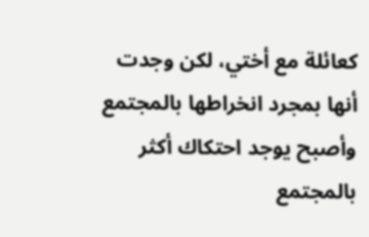كعائلة مع أختي، لكن وجدت أنها بمجرد انخراطها بالمجتمع وأصبح يوجد احتكاك أكثر بالمجتمع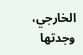الخارجي، وجدتها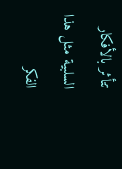تتأثر بالأفكار السلبية مثل هذا الفكر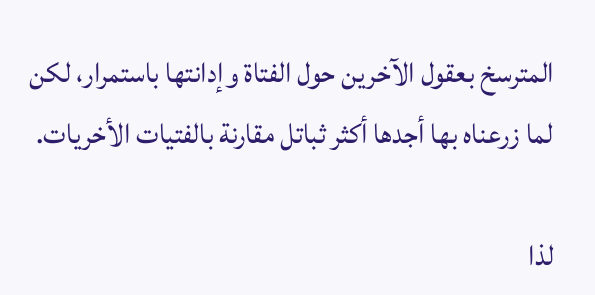المترسخ بعقول الآخرين حول الفتاة وإدانتها باستمرار، لكن لما زرعناه بها أجدها أكثر ثباتل مقارنة بالفتيات الأخريات.

لذا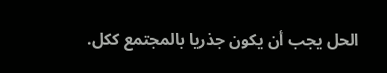الحل يجب أن يكون جذريا بالمجتمع ككل.